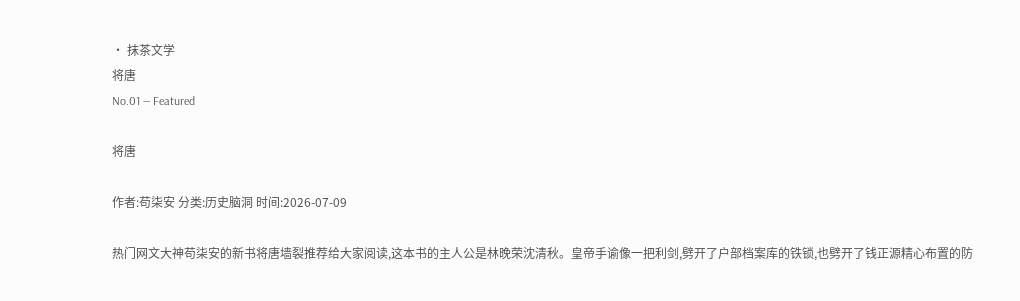· 抹茶文学
将唐
No.01 — Featured

将唐

作者:苟柒安 分类:历史脑洞 时间:2026-07-09

热门网文大神苟柒安的新书将唐墙裂推荐给大家阅读,这本书的主人公是林晚荣沈清秋。皇帝手谕像一把利剑,劈开了户部档案库的铁锁,也劈开了钱正源精心布置的防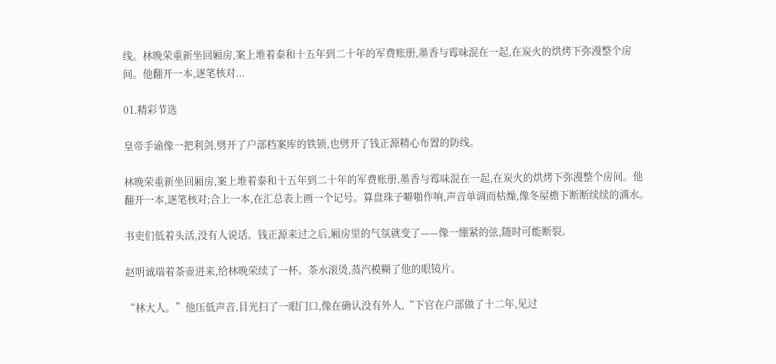线。林晚荣重新坐回厢房,案上堆着泰和十五年到二十年的军费账册,墨香与霉味混在一起,在炭火的烘烤下弥漫整个房间。他翻开一本,逐笔核对...

01.精彩节选

皇帝手谕像一把利剑,劈开了户部档案库的铁锁,也劈开了钱正源精心布置的防线。

林晚荣重新坐回厢房,案上堆着泰和十五年到二十年的军费账册,墨香与霉味混在一起,在炭火的烘烤下弥漫整个房间。他翻开一本,逐笔核对;合上一本,在汇总表上画一个记号。算盘珠子噼啪作响,声音单调而枯燥,像冬屋檐下断断续续的滴水。

书吏们低着头活,没有人说话。钱正源来过之后,厢房里的气氛就变了——像一绷紧的弦,随时可能断裂。

赵明诚端着茶壶进来,给林晚荣续了一杯。茶水滚烫,蒸汽模糊了他的眼镜片。

“林大人。”他压低声音,目光扫了一眼门口,像在确认没有外人,“下官在户部做了十二年,见过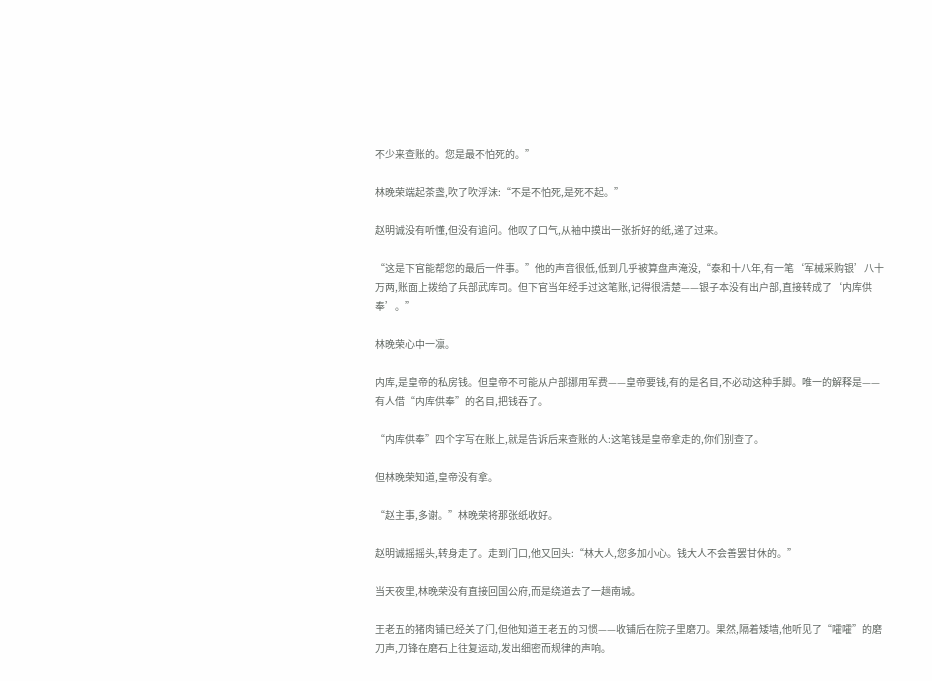不少来查账的。您是最不怕死的。”

林晚荣端起茶盏,吹了吹浮沫:“不是不怕死,是死不起。”

赵明诚没有听懂,但没有追问。他叹了口气,从袖中摸出一张折好的纸,递了过来。

“这是下官能帮您的最后一件事。”他的声音很低,低到几乎被算盘声淹没,“泰和十八年,有一笔‘军械采购银’八十万两,账面上拨给了兵部武库司。但下官当年经手过这笔账,记得很清楚——银子本没有出户部,直接转成了‘内库供奉’。”

林晚荣心中一凛。

内库,是皇帝的私房钱。但皇帝不可能从户部挪用军费——皇帝要钱,有的是名目,不必动这种手脚。唯一的解释是——有人借“内库供奉”的名目,把钱吞了。

“内库供奉”四个字写在账上,就是告诉后来查账的人:这笔钱是皇帝拿走的,你们别查了。

但林晚荣知道,皇帝没有拿。

“赵主事,多谢。”林晚荣将那张纸收好。

赵明诚摇摇头,转身走了。走到门口,他又回头:“林大人,您多加小心。钱大人不会善罢甘休的。”

当天夜里,林晚荣没有直接回国公府,而是绕道去了一趟南城。

王老五的猪肉铺已经关了门,但他知道王老五的习惯——收铺后在院子里磨刀。果然,隔着矮墙,他听见了“嚯嚯”的磨刀声,刀锋在磨石上往复运动,发出细密而规律的声响。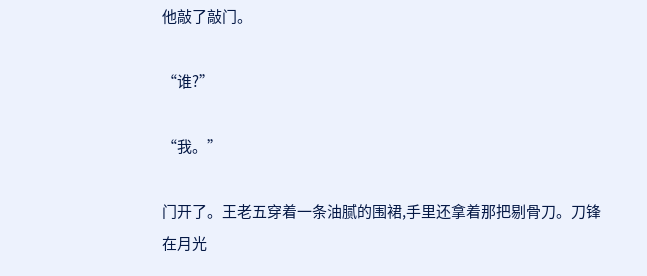他敲了敲门。

“谁?”

“我。”

门开了。王老五穿着一条油腻的围裙,手里还拿着那把剔骨刀。刀锋在月光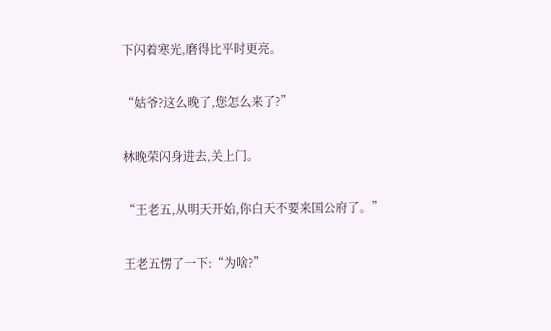下闪着寒光,磨得比平时更亮。

“姑爷?这么晚了,您怎么来了?”

林晚荣闪身进去,关上门。

“王老五,从明天开始,你白天不要来国公府了。”

王老五愣了一下:“为啥?”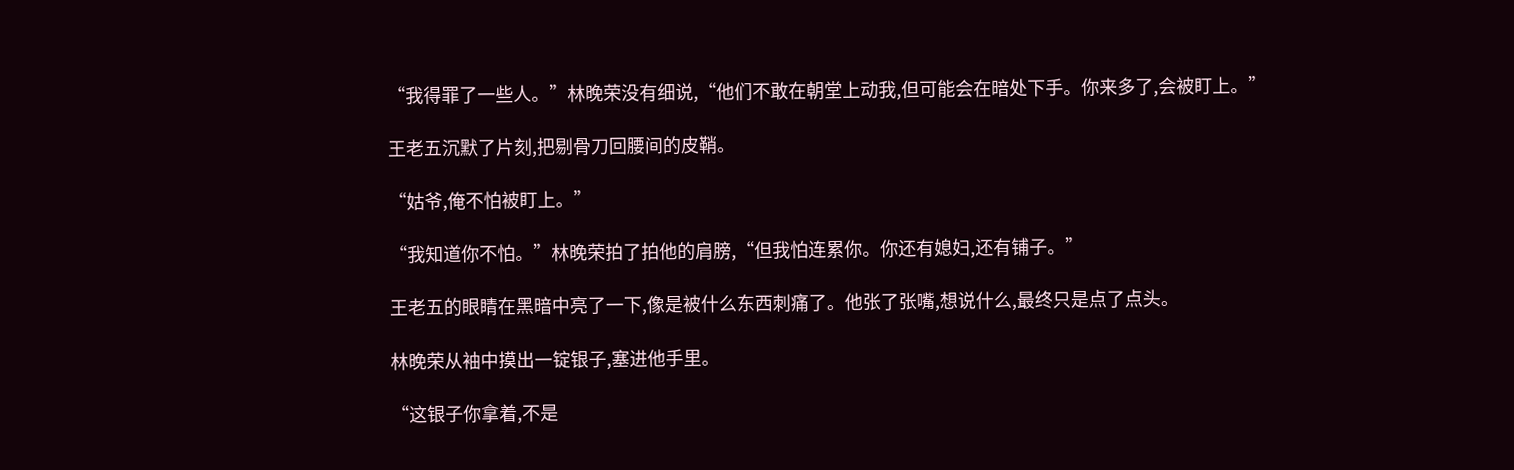“我得罪了一些人。”林晚荣没有细说,“他们不敢在朝堂上动我,但可能会在暗处下手。你来多了,会被盯上。”

王老五沉默了片刻,把剔骨刀回腰间的皮鞘。

“姑爷,俺不怕被盯上。”

“我知道你不怕。”林晚荣拍了拍他的肩膀,“但我怕连累你。你还有媳妇,还有铺子。”

王老五的眼睛在黑暗中亮了一下,像是被什么东西刺痛了。他张了张嘴,想说什么,最终只是点了点头。

林晚荣从袖中摸出一锭银子,塞进他手里。

“这银子你拿着,不是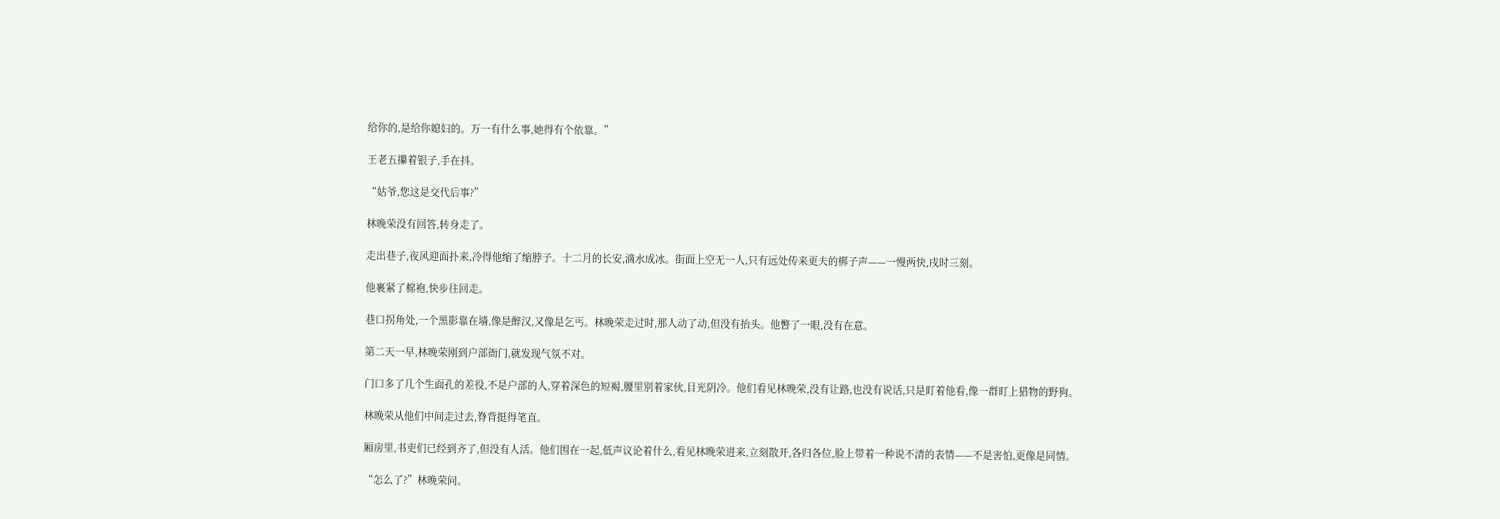给你的,是给你媳妇的。万一有什么事,她得有个依靠。”

王老五攥着银子,手在抖。

“姑爷,您这是交代后事?”

林晚荣没有回答,转身走了。

走出巷子,夜风迎面扑来,冷得他缩了缩脖子。十二月的长安,滴水成冰。街面上空无一人,只有远处传来更夫的梆子声——一慢两快,戌时三刻。

他裹紧了棉袍,快步往回走。

巷口拐角处,一个黑影靠在墙,像是醉汉,又像是乞丐。林晚荣走过时,那人动了动,但没有抬头。他瞥了一眼,没有在意。

第二天一早,林晚荣刚到户部衙门,就发现气氛不对。

门口多了几个生面孔的差役,不是户部的人,穿着深色的短褐,腰里别着家伙,目光阴冷。他们看见林晚荣,没有让路,也没有说话,只是盯着他看,像一群盯上猎物的野狗。

林晚荣从他们中间走过去,脊背挺得笔直。

厢房里,书吏们已经到齐了,但没有人活。他们围在一起,低声议论着什么,看见林晚荣进来,立刻散开,各归各位,脸上带着一种说不清的表情——不是害怕,更像是同情。

“怎么了?”林晚荣问。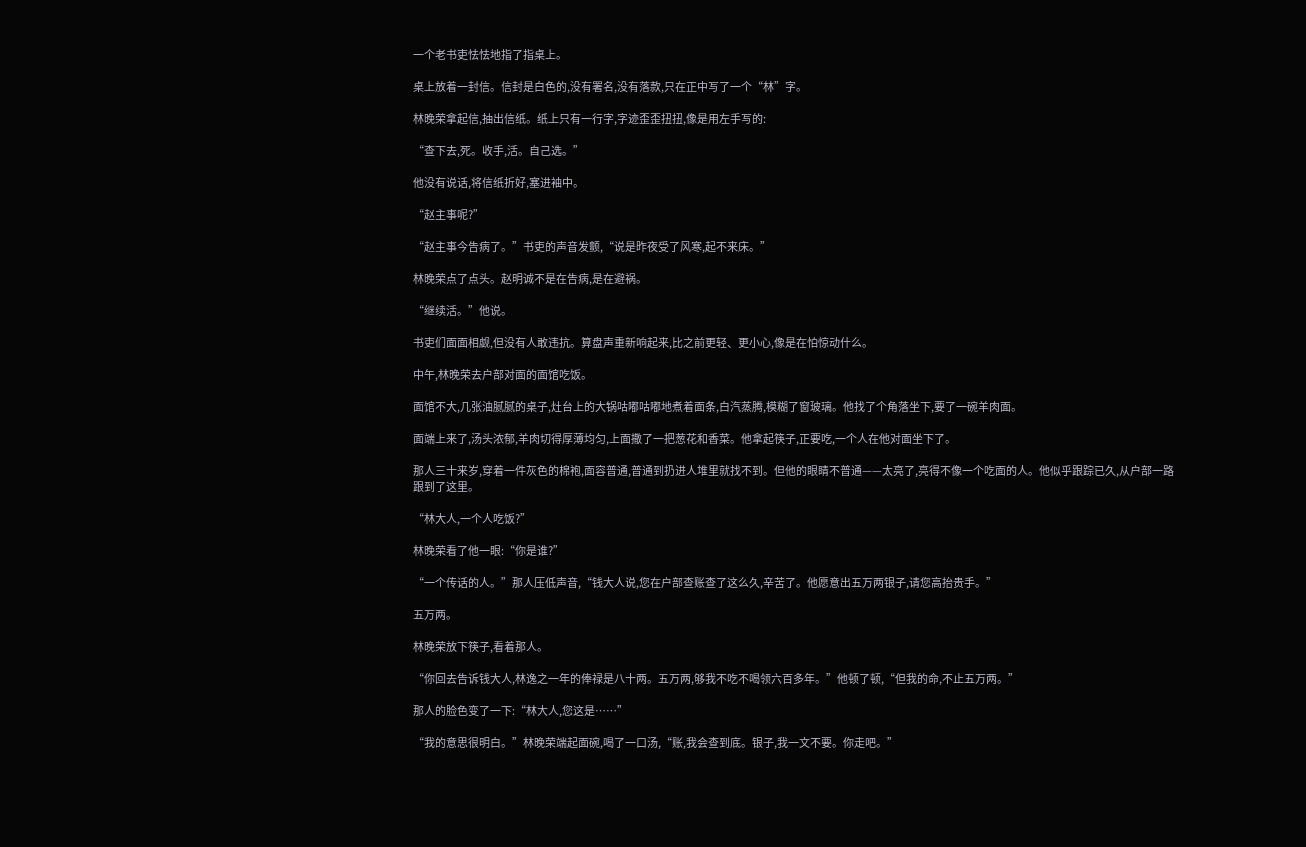一个老书吏怯怯地指了指桌上。

桌上放着一封信。信封是白色的,没有署名,没有落款,只在正中写了一个“林”字。

林晚荣拿起信,抽出信纸。纸上只有一行字,字迹歪歪扭扭,像是用左手写的:

“查下去,死。收手,活。自己选。”

他没有说话,将信纸折好,塞进袖中。

“赵主事呢?”

“赵主事今告病了。”书吏的声音发颤,“说是昨夜受了风寒,起不来床。”

林晚荣点了点头。赵明诚不是在告病,是在避祸。

“继续活。”他说。

书吏们面面相觑,但没有人敢违抗。算盘声重新响起来,比之前更轻、更小心,像是在怕惊动什么。

中午,林晚荣去户部对面的面馆吃饭。

面馆不大,几张油腻腻的桌子,灶台上的大锅咕嘟咕嘟地煮着面条,白汽蒸腾,模糊了窗玻璃。他找了个角落坐下,要了一碗羊肉面。

面端上来了,汤头浓郁,羊肉切得厚薄均匀,上面撒了一把葱花和香菜。他拿起筷子,正要吃,一个人在他对面坐下了。

那人三十来岁,穿着一件灰色的棉袍,面容普通,普通到扔进人堆里就找不到。但他的眼睛不普通——太亮了,亮得不像一个吃面的人。他似乎跟踪已久,从户部一路跟到了这里。

“林大人,一个人吃饭?”

林晚荣看了他一眼:“你是谁?”

“一个传话的人。”那人压低声音,“钱大人说,您在户部查账查了这么久,辛苦了。他愿意出五万两银子,请您高抬贵手。”

五万两。

林晚荣放下筷子,看着那人。

“你回去告诉钱大人,林逸之一年的俸禄是八十两。五万两,够我不吃不喝领六百多年。”他顿了顿,“但我的命,不止五万两。”

那人的脸色变了一下:“林大人,您这是……”

“我的意思很明白。”林晚荣端起面碗,喝了一口汤,“账,我会查到底。银子,我一文不要。你走吧。”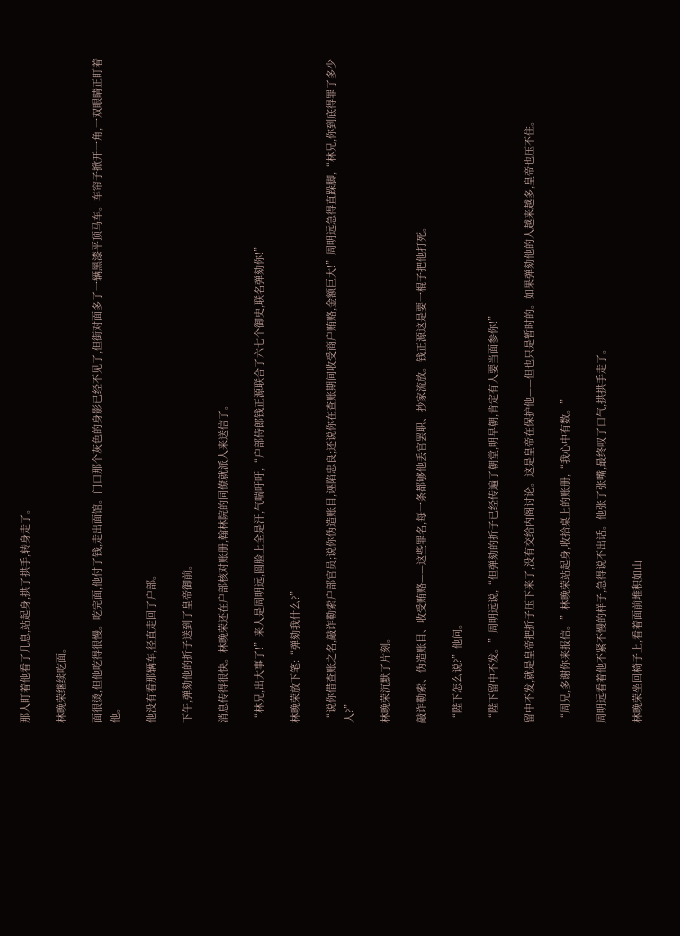那人盯着他看了几息,站起身,拱了拱手,转身走了。

林晚荣继续吃面。

面很烫,但他吃得很慢。吃完面,他付了钱,走出面馆。门口那个灰色的身影已经不见了,但街对面多了一辆黑漆平顶马车。车帘子掀开一角,一双眼睛正盯着他。

他没有看那辆车,径直走回了户部。

下午,弹劾他的折子送到了皇帝御前。

消息传得很快。林晚荣还在户部核对账册,翰林院的同僚就派人来送信了。

“林兄,出大事了!”来人是周明远,圆脸上全是汗,气喘吁吁,“户部侍郎钱正源联合了六七个御史,联名弹劾你!”

林晚荣放下笔:“弹劾我什么?”

“说你借查账之名,敲诈勒索户部官员;说你伪造账目,诬陷忠良;还说你在查账期间收受商户贿赂,金额巨大!”周明远急得直跺脚,“林兄,你到底得罪了多少人?”

林晚荣沉默了片刻。

敲诈勒索、伪造账目、收受贿赂——这些罪名,每一条都够他丢官罢职、抄家流放。钱正源这是要一棍子把他打死。

“陛下怎么说?”他问。

“陛下留中不发。”周明远说,“但弹劾的折子已经传遍了朝堂,明早朝,肯定有人要当面参你!”

留中不发,就是皇帝把折子压下来了,没有交给内阁讨论。这是皇帝在保护他——但也只是暂时的。如果弹劾他的人越来越多,皇帝也压不住。

“周兄,多谢你来报信。”林晚荣站起身,收拾桌上的账册,“我心中有数。”

周明远看着他不紧不慢的样子,急得说不出话。他张了张嘴,最终叹了口气,拱拱手走了。

林晚荣坐回椅子上,看着面前堆积如山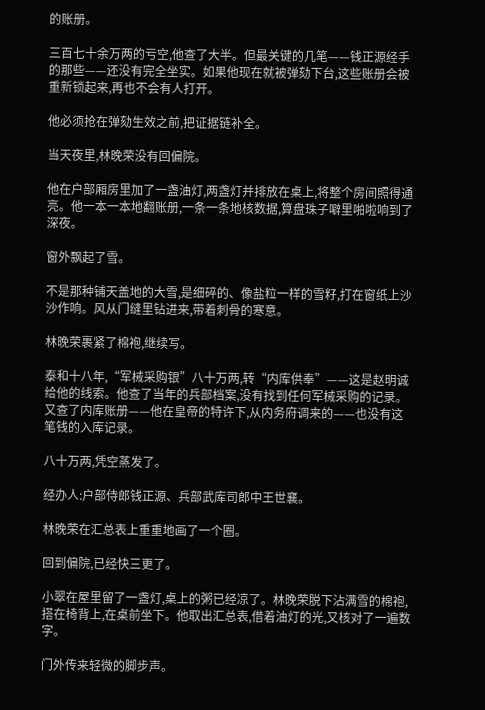的账册。

三百七十余万两的亏空,他查了大半。但最关键的几笔——钱正源经手的那些——还没有完全坐实。如果他现在就被弹劾下台,这些账册会被重新锁起来,再也不会有人打开。

他必须抢在弹劾生效之前,把证据链补全。

当天夜里,林晚荣没有回偏院。

他在户部厢房里加了一盏油灯,两盏灯并排放在桌上,将整个房间照得通亮。他一本一本地翻账册,一条一条地核数据,算盘珠子噼里啪啦响到了深夜。

窗外飘起了雪。

不是那种铺天盖地的大雪,是细碎的、像盐粒一样的雪籽,打在窗纸上沙沙作响。风从门缝里钻进来,带着刺骨的寒意。

林晚荣裹紧了棉袍,继续写。

泰和十八年,“军械采购银”八十万两,转“内库供奉”——这是赵明诚给他的线索。他查了当年的兵部档案,没有找到任何军械采购的记录。又查了内库账册——他在皇帝的特许下,从内务府调来的——也没有这笔钱的入库记录。

八十万两,凭空蒸发了。

经办人:户部侍郎钱正源、兵部武库司郎中王世襄。

林晚荣在汇总表上重重地画了一个圈。

回到偏院,已经快三更了。

小翠在屋里留了一盏灯,桌上的粥已经凉了。林晚荣脱下沾满雪的棉袍,搭在椅背上,在桌前坐下。他取出汇总表,借着油灯的光,又核对了一遍数字。

门外传来轻微的脚步声。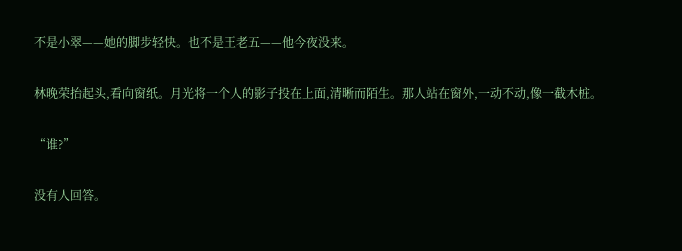不是小翠——她的脚步轻快。也不是王老五——他今夜没来。

林晚荣抬起头,看向窗纸。月光将一个人的影子投在上面,清晰而陌生。那人站在窗外,一动不动,像一截木桩。

“谁?”

没有人回答。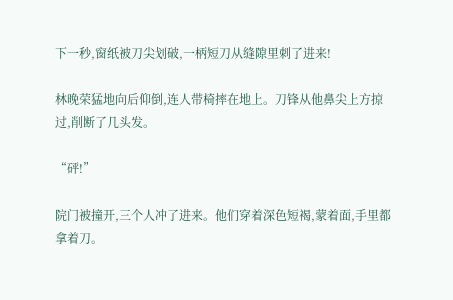下一秒,窗纸被刀尖划破,一柄短刀从缝隙里刺了进来!

林晚荣猛地向后仰倒,连人带椅摔在地上。刀锋从他鼻尖上方掠过,削断了几头发。

“砰!”

院门被撞开,三个人冲了进来。他们穿着深色短褐,蒙着面,手里都拿着刀。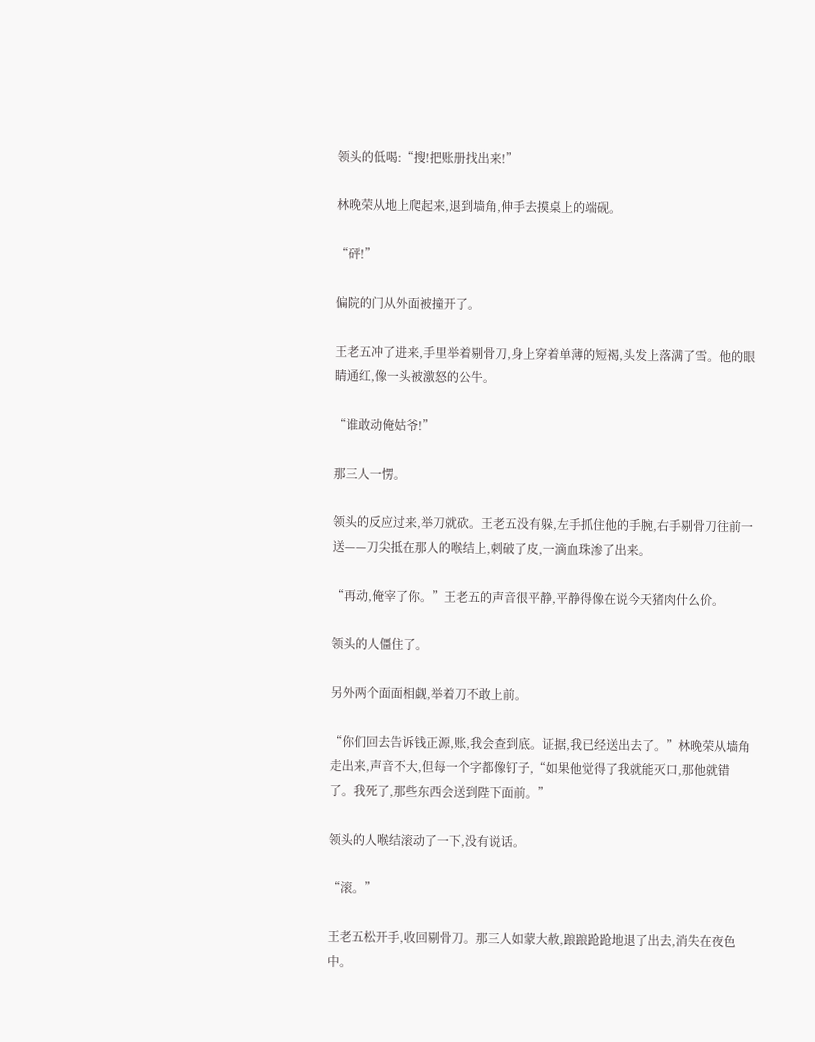领头的低喝:“搜!把账册找出来!”

林晚荣从地上爬起来,退到墙角,伸手去摸桌上的端砚。

“砰!”

偏院的门从外面被撞开了。

王老五冲了进来,手里举着剔骨刀,身上穿着单薄的短褐,头发上落满了雪。他的眼睛通红,像一头被激怒的公牛。

“谁敢动俺姑爷!”

那三人一愣。

领头的反应过来,举刀就砍。王老五没有躲,左手抓住他的手腕,右手剔骨刀往前一送——刀尖抵在那人的喉结上,刺破了皮,一滴血珠渗了出来。

“再动,俺宰了你。”王老五的声音很平静,平静得像在说今天猪肉什么价。

领头的人僵住了。

另外两个面面相觑,举着刀不敢上前。

“你们回去告诉钱正源,账,我会查到底。证据,我已经送出去了。”林晚荣从墙角走出来,声音不大,但每一个字都像钉子,“如果他觉得了我就能灭口,那他就错了。我死了,那些东西会送到陛下面前。”

领头的人喉结滚动了一下,没有说话。

“滚。”

王老五松开手,收回剔骨刀。那三人如蒙大赦,踉踉跄跄地退了出去,消失在夜色中。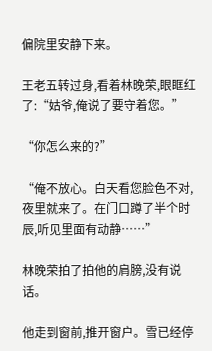偏院里安静下来。

王老五转过身,看着林晚荣,眼眶红了:“姑爷,俺说了要守着您。”

“你怎么来的?”

“俺不放心。白天看您脸色不对,夜里就来了。在门口蹲了半个时辰,听见里面有动静……”

林晚荣拍了拍他的肩膀,没有说话。

他走到窗前,推开窗户。雪已经停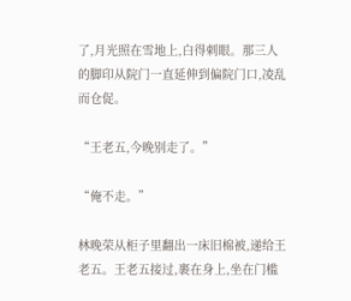了,月光照在雪地上,白得刺眼。那三人的脚印从院门一直延伸到偏院门口,凌乱而仓促。

“王老五,今晚别走了。”

“俺不走。”

林晚荣从柜子里翻出一床旧棉被,递给王老五。王老五接过,裹在身上,坐在门槛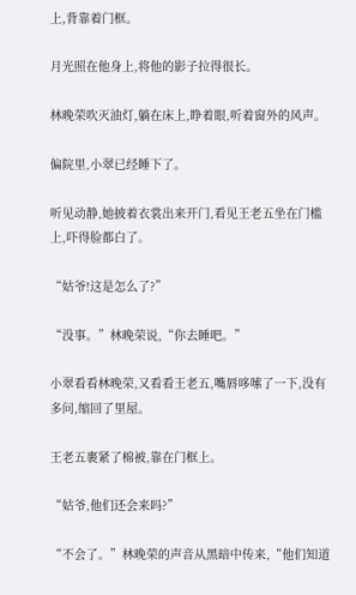上,背靠着门框。

月光照在他身上,将他的影子拉得很长。

林晚荣吹灭油灯,躺在床上,睁着眼,听着窗外的风声。

偏院里,小翠已经睡下了。

听见动静,她披着衣裳出来开门,看见王老五坐在门槛上,吓得脸都白了。

“姑爷!这是怎么了?”

“没事。”林晚荣说,“你去睡吧。”

小翠看看林晚荣,又看看王老五,嘴唇哆嗦了一下,没有多问,缩回了里屋。

王老五裹紧了棉被,靠在门框上。

“姑爷,他们还会来吗?”

“不会了。”林晚荣的声音从黑暗中传来,“他们知道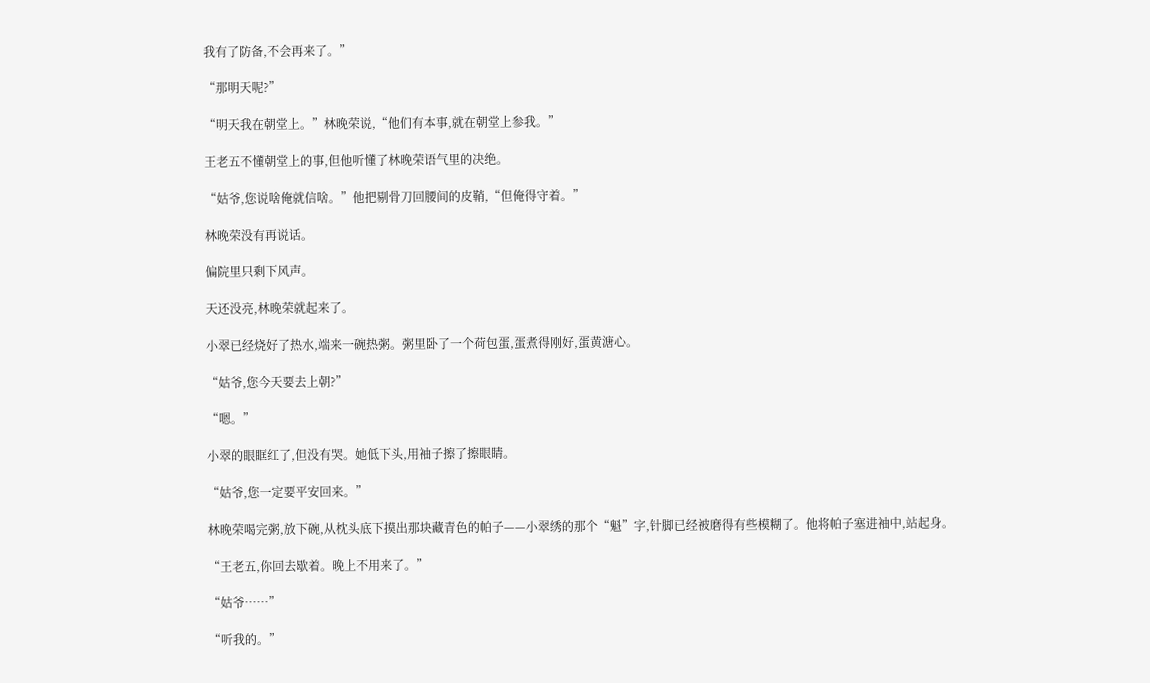我有了防备,不会再来了。”

“那明天呢?”

“明天我在朝堂上。”林晚荣说,“他们有本事,就在朝堂上参我。”

王老五不懂朝堂上的事,但他听懂了林晚荣语气里的决绝。

“姑爷,您说啥俺就信啥。”他把剔骨刀回腰间的皮鞘,“但俺得守着。”

林晚荣没有再说话。

偏院里只剩下风声。

天还没亮,林晚荣就起来了。

小翠已经烧好了热水,端来一碗热粥。粥里卧了一个荷包蛋,蛋煮得刚好,蛋黄溏心。

“姑爷,您今天要去上朝?”

“嗯。”

小翠的眼眶红了,但没有哭。她低下头,用袖子擦了擦眼睛。

“姑爷,您一定要平安回来。”

林晚荣喝完粥,放下碗,从枕头底下摸出那块藏青色的帕子——小翠绣的那个“魁”字,针脚已经被磨得有些模糊了。他将帕子塞进袖中,站起身。

“王老五,你回去歇着。晚上不用来了。”

“姑爷……”

“听我的。”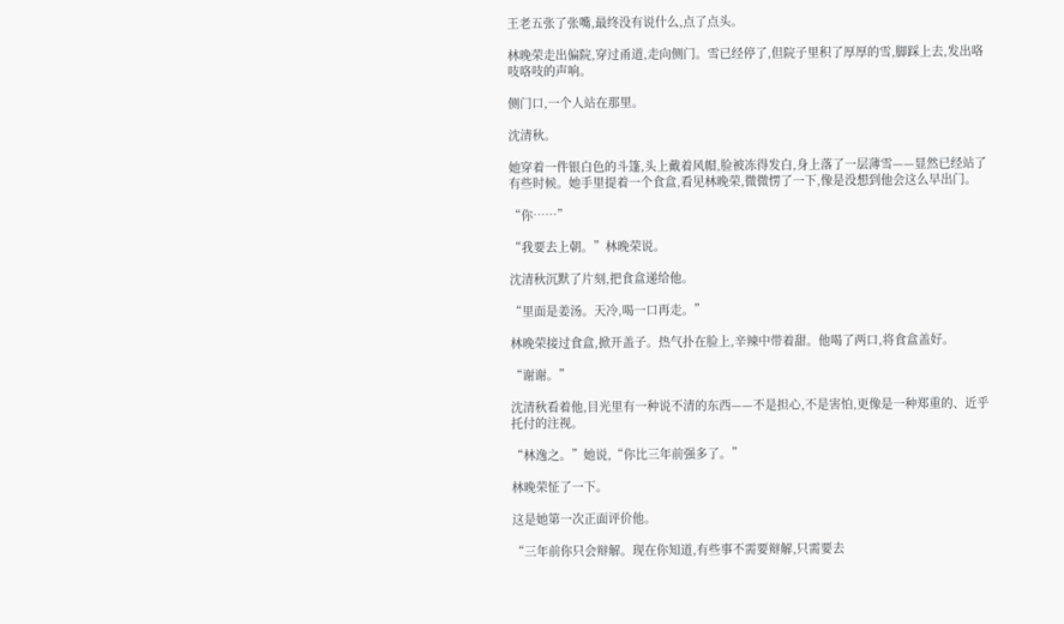王老五张了张嘴,最终没有说什么,点了点头。

林晚荣走出偏院,穿过甬道,走向侧门。雪已经停了,但院子里积了厚厚的雪,脚踩上去,发出咯吱咯吱的声响。

侧门口,一个人站在那里。

沈清秋。

她穿着一件银白色的斗篷,头上戴着风帽,脸被冻得发白,身上落了一层薄雪——显然已经站了有些时候。她手里提着一个食盒,看见林晚荣,微微愣了一下,像是没想到他会这么早出门。

“你……”

“我要去上朝。”林晚荣说。

沈清秋沉默了片刻,把食盒递给他。

“里面是姜汤。天冷,喝一口再走。”

林晚荣接过食盒,掀开盖子。热气扑在脸上,辛辣中带着甜。他喝了两口,将食盒盖好。

“谢谢。”

沈清秋看着他,目光里有一种说不清的东西——不是担心,不是害怕,更像是一种郑重的、近乎托付的注视。

“林逸之。”她说,“你比三年前强多了。”

林晚荣怔了一下。

这是她第一次正面评价他。

“三年前你只会辩解。现在你知道,有些事不需要辩解,只需要去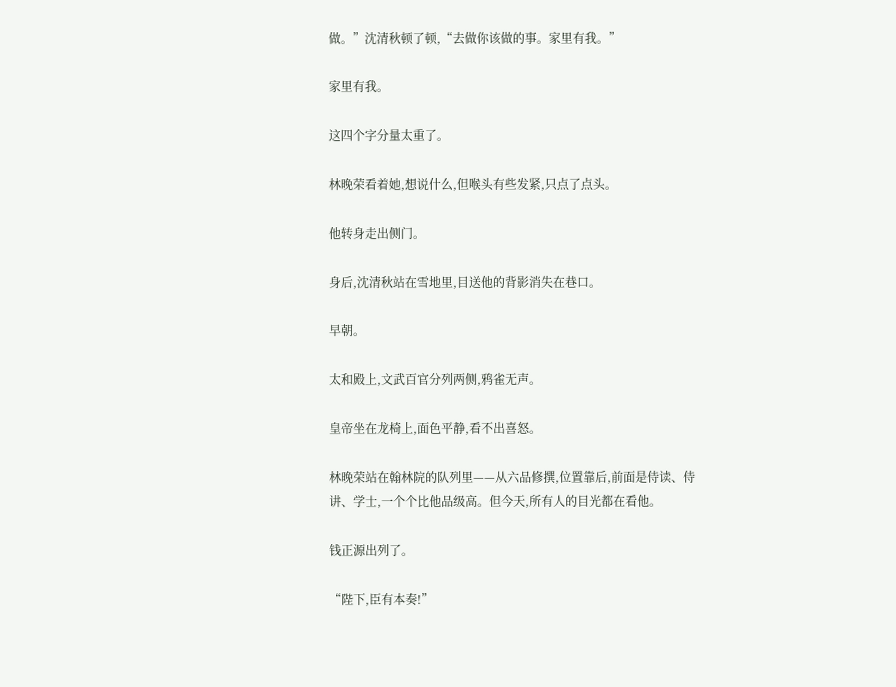做。”沈清秋顿了顿,“去做你该做的事。家里有我。”

家里有我。

这四个字分量太重了。

林晚荣看着她,想说什么,但喉头有些发紧,只点了点头。

他转身走出侧门。

身后,沈清秋站在雪地里,目送他的背影消失在巷口。

早朝。

太和殿上,文武百官分列两侧,鸦雀无声。

皇帝坐在龙椅上,面色平静,看不出喜怒。

林晚荣站在翰林院的队列里——从六品修撰,位置靠后,前面是侍读、侍讲、学士,一个个比他品级高。但今天,所有人的目光都在看他。

钱正源出列了。

“陛下,臣有本奏!”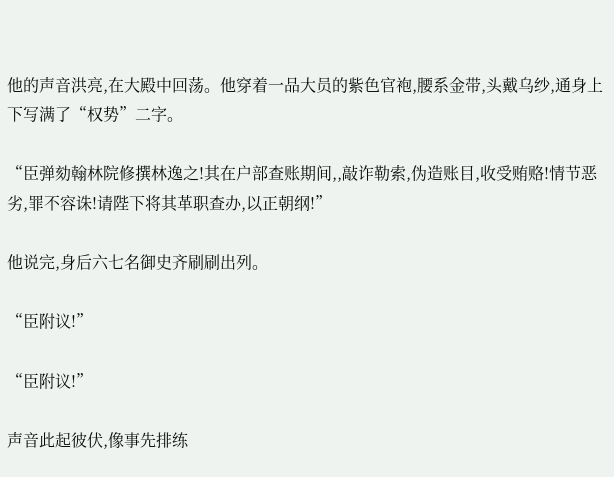他的声音洪亮,在大殿中回荡。他穿着一品大员的紫色官袍,腰系金带,头戴乌纱,通身上下写满了“权势”二字。

“臣弹劾翰林院修撰林逸之!其在户部查账期间,,敲诈勒索,伪造账目,收受贿赂!情节恶劣,罪不容诛!请陛下将其革职查办,以正朝纲!”

他说完,身后六七名御史齐刷刷出列。

“臣附议!”

“臣附议!”

声音此起彼伏,像事先排练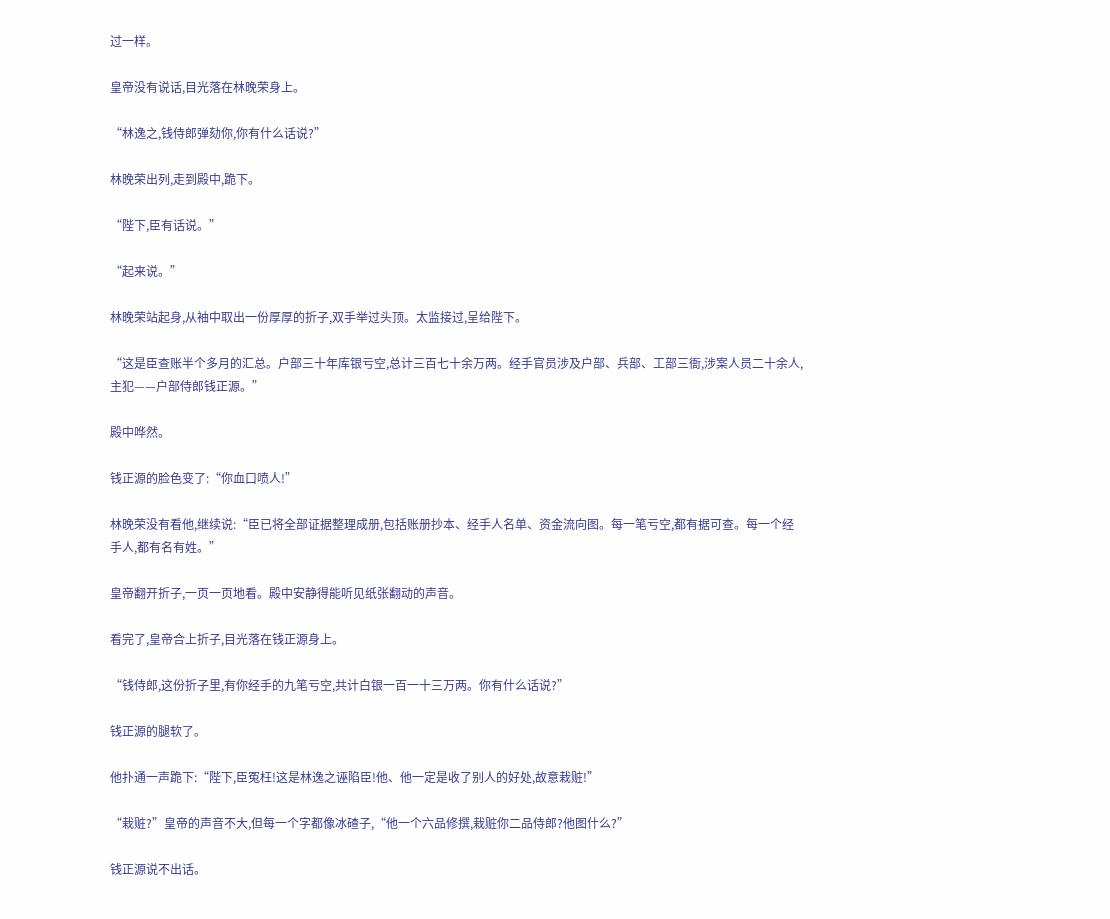过一样。

皇帝没有说话,目光落在林晚荣身上。

“林逸之,钱侍郎弹劾你,你有什么话说?”

林晚荣出列,走到殿中,跪下。

“陛下,臣有话说。”

“起来说。”

林晚荣站起身,从袖中取出一份厚厚的折子,双手举过头顶。太监接过,呈给陛下。

“这是臣查账半个多月的汇总。户部三十年库银亏空,总计三百七十余万两。经手官员涉及户部、兵部、工部三衙,涉案人员二十余人,主犯——户部侍郎钱正源。”

殿中哗然。

钱正源的脸色变了:“你血口喷人!”

林晚荣没有看他,继续说:“臣已将全部证据整理成册,包括账册抄本、经手人名单、资金流向图。每一笔亏空,都有据可查。每一个经手人,都有名有姓。”

皇帝翻开折子,一页一页地看。殿中安静得能听见纸张翻动的声音。

看完了,皇帝合上折子,目光落在钱正源身上。

“钱侍郎,这份折子里,有你经手的九笔亏空,共计白银一百一十三万两。你有什么话说?”

钱正源的腿软了。

他扑通一声跪下:“陛下,臣冤枉!这是林逸之诬陷臣!他、他一定是收了别人的好处,故意栽赃!”

“栽赃?”皇帝的声音不大,但每一个字都像冰碴子,“他一个六品修撰,栽赃你二品侍郎?他图什么?”

钱正源说不出话。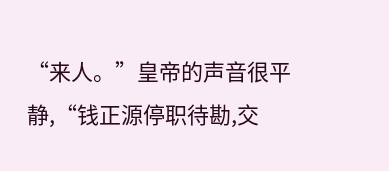“来人。”皇帝的声音很平静,“钱正源停职待勘,交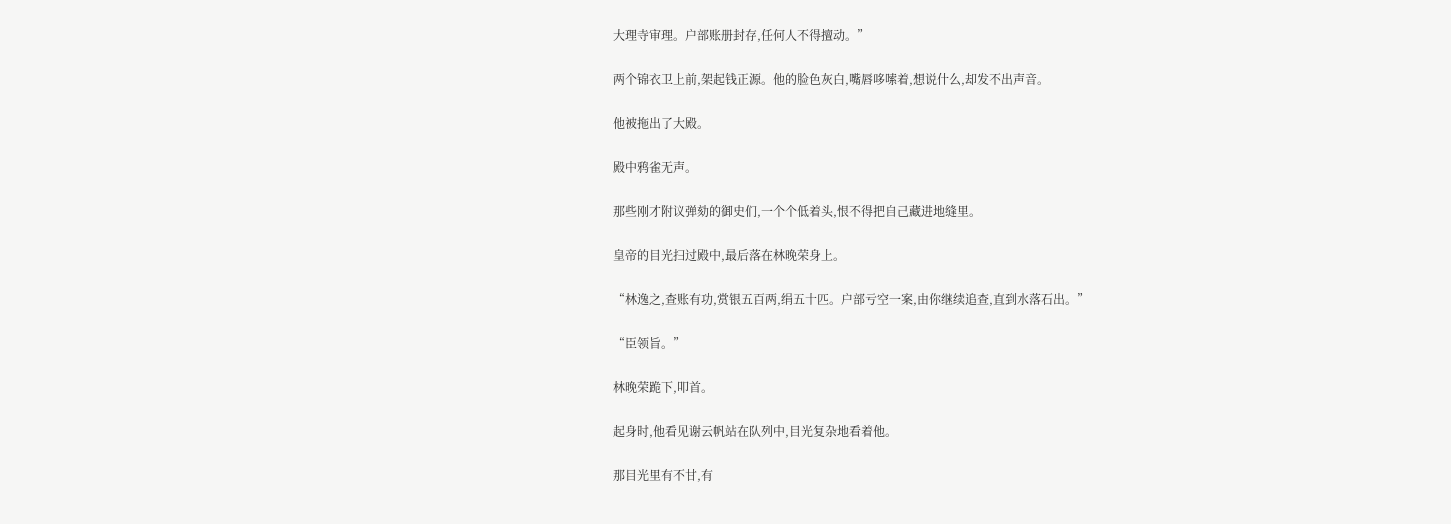大理寺审理。户部账册封存,任何人不得擅动。”

两个锦衣卫上前,架起钱正源。他的脸色灰白,嘴唇哆嗦着,想说什么,却发不出声音。

他被拖出了大殿。

殿中鸦雀无声。

那些刚才附议弹劾的御史们,一个个低着头,恨不得把自己藏进地缝里。

皇帝的目光扫过殿中,最后落在林晚荣身上。

“林逸之,查账有功,赏银五百两,绢五十匹。户部亏空一案,由你继续追查,直到水落石出。”

“臣领旨。”

林晚荣跪下,叩首。

起身时,他看见谢云帆站在队列中,目光复杂地看着他。

那目光里有不甘,有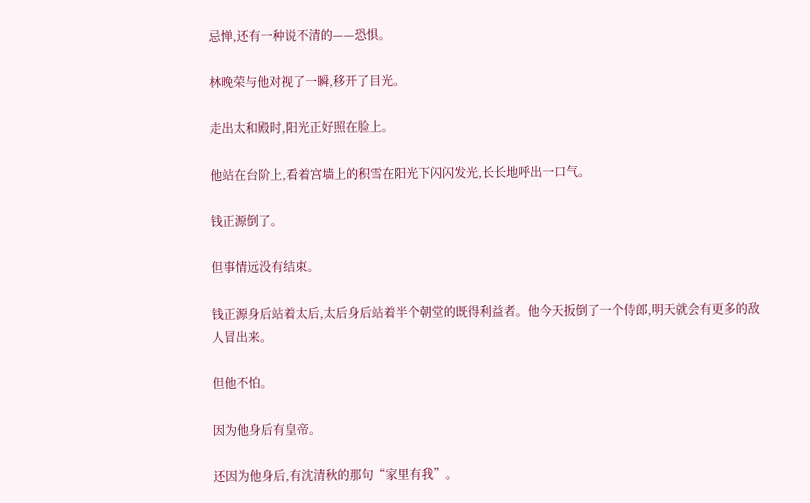忌惮,还有一种说不清的——恐惧。

林晚荣与他对视了一瞬,移开了目光。

走出太和殿时,阳光正好照在脸上。

他站在台阶上,看着宫墙上的积雪在阳光下闪闪发光,长长地呼出一口气。

钱正源倒了。

但事情远没有结束。

钱正源身后站着太后,太后身后站着半个朝堂的既得利益者。他今天扳倒了一个侍郎,明天就会有更多的敌人冒出来。

但他不怕。

因为他身后有皇帝。

还因为他身后,有沈清秋的那句“家里有我”。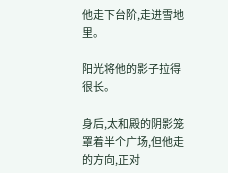他走下台阶,走进雪地里。

阳光将他的影子拉得很长。

身后,太和殿的阴影笼罩着半个广场,但他走的方向,正对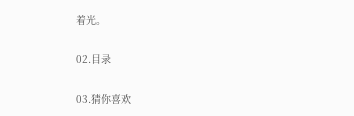着光。

02.目录

03.猜你喜欢